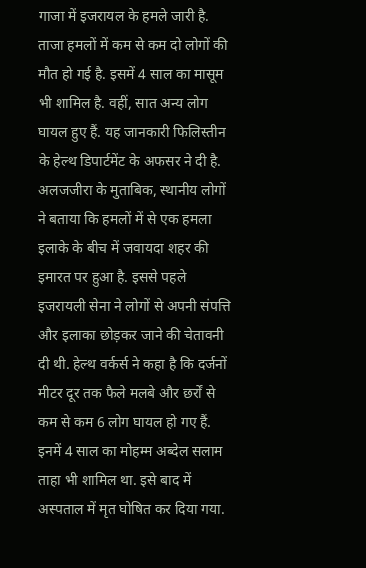गाजा में इजरायल के हमले जारी है. ताजा हमलों में कम से कम दो लोगों की मौत हो गई है. इसमें 4 साल का मासूम भी शामिल है. वहीं, सात अन्य लोग घायल हुए हैं. यह जानकारी फिलिस्तीन के हेल्थ डिपार्टमेंट के अफसर ने दी है.
अलजजीरा के मुताबिक, स्थानीय लोगों ने बताया कि हमलों में से एक हमला इलाके के बीच में जवायदा शहर की इमारत पर हुआ है. इससे पहले इजरायली सेना ने लोगों से अपनी संपत्ति और इलाका छोड़कर जाने की चेतावनी दी थी. हेल्थ वर्कर्स ने कहा है कि दर्जनों मीटर दूर तक फैले मलबे और छर्रों से कम से कम 6 लोग घायल हो गए हैं. इनमें 4 साल का मोहम्म अब्देल सलाम ताहा भी शामिल था. इसे बाद में अस्पताल में मृत घोषित कर दिया गया.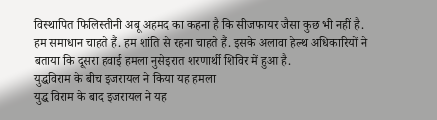विस्थापित फिलिस्तीनी अबू अहमद का कहना है कि सीजफायर जैसा कुछ भी नहीं है. हम समाधान चाहते हैं. हम शांति से रहना चाहते हैं. इसके अलावा हेल्थ अधिकारियों ने बताया कि दूसरा हवाई हमला नुसेइरात शरणार्थी शिविर में हुआ है.
युद्धविराम के बीच इजरायल ने किया यह हमला
युद्ध विराम के बाद इजरायल ने यह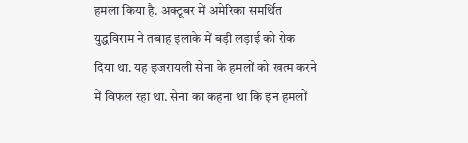हमला किया है. अक्टूबर में अमेरिका समर्थित युद्धविराम ने तबाह इलाके में बड़ी लड़ाई को रोक दिया था. यह इजरायली सेना के हमलों को खत्म करने में विफल रहा था. सेना का कहना था कि इन हमलों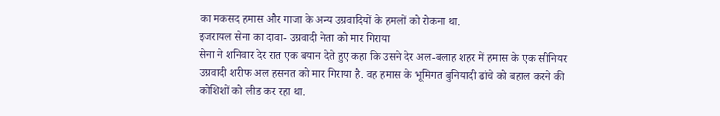का मकसद हमास और गाजा के अन्य उग्रवादियों के हमलों को रोकना था.
इजरायल सेना का दावा- उग्रवादी नेता को मार गिराया
सेना ने शनिवार देर रात एक बयान देते हुए कहा कि उसने देर अल-बलाह शहर में हमास के एक सीनियर उग्रवादी शरीफ अल हसनत को मार गिराया है. वह हमास के भूमिगत बुनियादी ढांचे को बहाल करने की कोशिशों को लीड कर रहा था.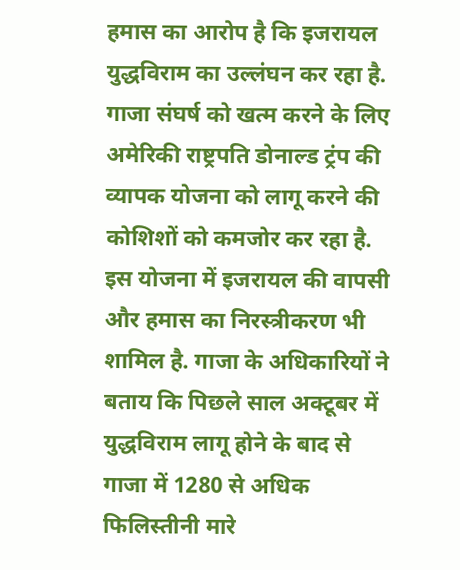हमास का आरोप है कि इजरायल युद्धविराम का उल्लंघन कर रहा है. गाजा संघर्ष को खत्म करने के लिए अमेरिकी राष्ट्रपति डोनाल्ड ट्रंप की व्यापक योजना को लागू करने की कोशिशों को कमजोर कर रहा है. इस योजना में इजरायल की वापसी और हमास का निरस्त्रीकरण भी शामिल है. गाजा के अधिकारियों ने बताय कि पिछले साल अक्टूबर में युद्धविराम लागू होने के बाद से गाजा में 1280 से अधिक फिलिस्तीनी मारे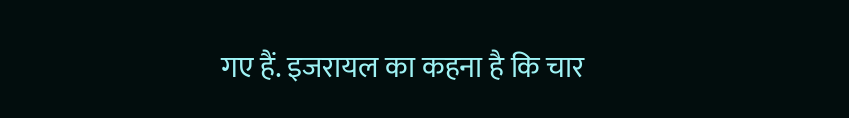गए हैं. इजरायल का कहना है कि चार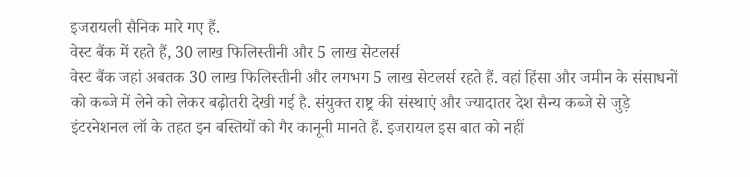इजरायली सैनिक मारे गए हैं.
वेस्ट बैंक में रहते हैं, 30 लाख फिलिस्तीनी और 5 लाख सेटलर्स
वेस्ट बैंक जहां अबतक 30 लाख फिलिस्तीनी और लगभग 5 लाख सेटलर्स रहते हैं. वहां हिंसा और जमीन के संसाधनों को कब्जे में लेने को लेकर बढ़ोतरी देखी गई है. संयुक्त राष्ट्र की संस्थाएं और ज्यादातर देश सैन्य कब्जे से जुड़े इंटरनेशनल लॉ के तहत इन बस्तियों को गैर कानूनी मानते हैं. इजरायल इस बात को नहीं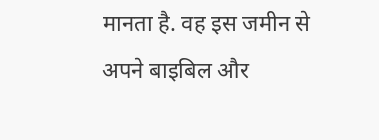मानता है. वह इस जमीन से अपने बाइबिल और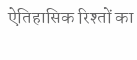ऐतिहासिक रिश्तों का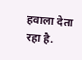हवाला देता रहा है.